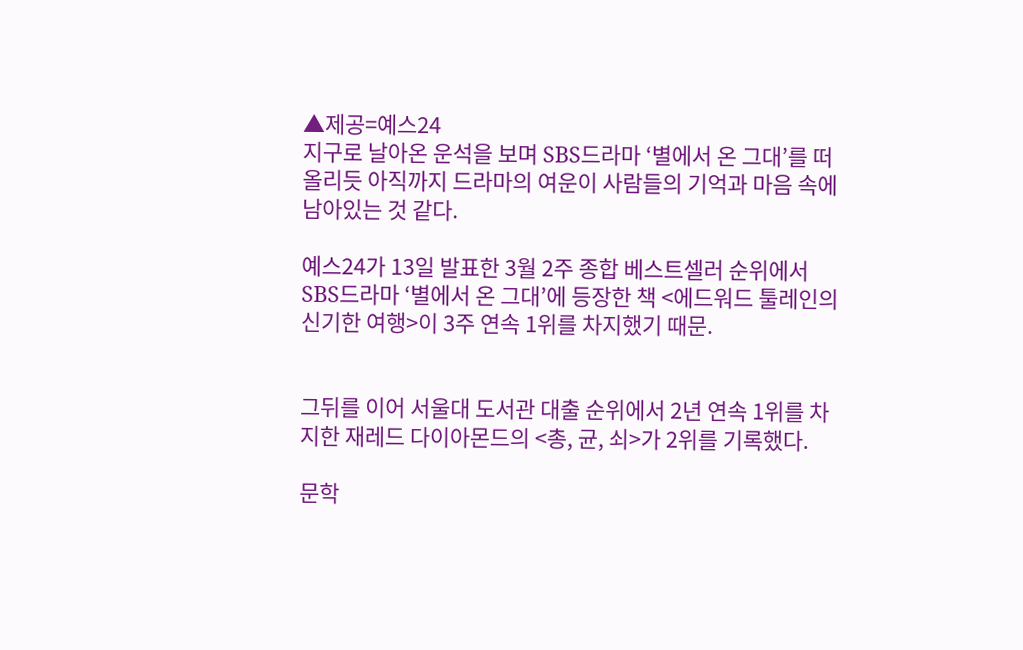▲제공=예스24
지구로 날아온 운석을 보며 SBS드라마 ‘별에서 온 그대’를 떠올리듯 아직까지 드라마의 여운이 사람들의 기억과 마음 속에 남아있는 것 같다.

예스24가 13일 발표한 3월 2주 종합 베스트셀러 순위에서 SBS드라마 ‘별에서 온 그대’에 등장한 책 <에드워드 툴레인의 신기한 여행>이 3주 연속 1위를 차지했기 때문.


그뒤를 이어 서울대 도서관 대출 순위에서 2년 연속 1위를 차지한 재레드 다이아몬드의 <총, 균, 쇠>가 2위를 기록했다.

문학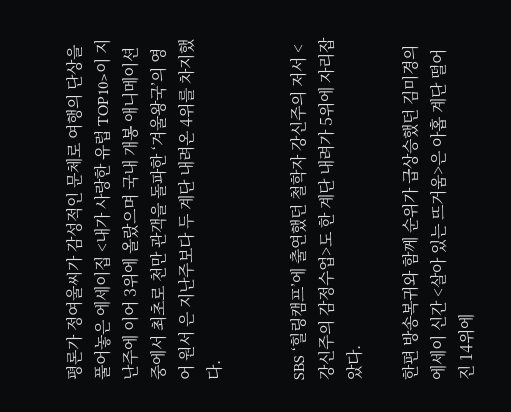평론가 정여울씨가 감성적인 문체로 여행의 단상을 풀어놓은 에세이집 <내가 사랑한 유럽 TOP10>이 지난주에 이어 3위에 올랐으며 국내 개봉 애니메이션 중에서 최초로 천만 관객을 돌파한 ‘겨울왕국’의 영어 원서 은 지난주보다 두 계단 내려온 4위를 차지했다.


SBS ‘힐링캠프’에 출연했던 철학자 강신주의 저서 <강신주의 감정수업>도 한 계단 내려가 5위에 자리잡았다.

한편 방송복귀와 함께 순위가 급상승했던 김미경의 에세이 신간 <살아 있는 뜨거움>은 아홉 계단 떨어진 14위에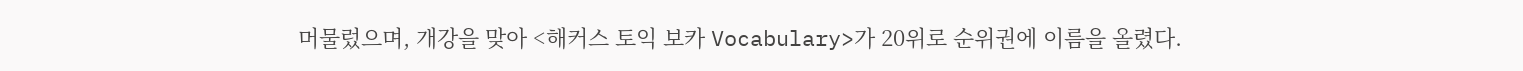머물렀으며, 개강을 맞아 <해커스 토익 보카 Vocabulary>가 20위로 순위권에 이름을 올렸다.